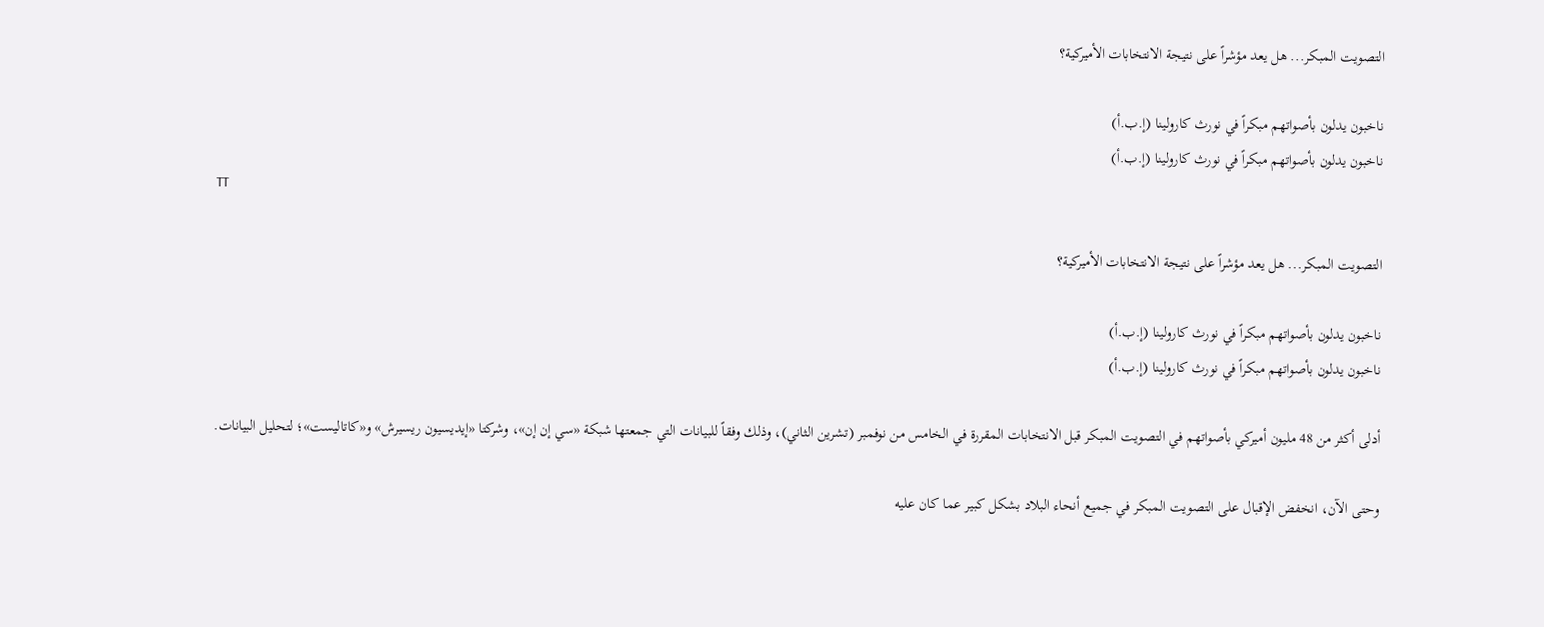التصويت المبكر... هل يعد مؤشراً على نتيجة الانتخابات الأميركية؟

ناخبون يدلون بأصواتهم مبكراً في نورث كارولينا (إ.ب.أ)
ناخبون يدلون بأصواتهم مبكراً في نورث كارولينا (إ.ب.أ)
TT

التصويت المبكر... هل يعد مؤشراً على نتيجة الانتخابات الأميركية؟

ناخبون يدلون بأصواتهم مبكراً في نورث كارولينا (إ.ب.أ)
ناخبون يدلون بأصواتهم مبكراً في نورث كارولينا (إ.ب.أ)

أدلى أكثر من 48 مليون أميركي بأصواتهم في التصويت المبكر قبل الانتخابات المقررة في الخامس من نوفمبر (تشرين الثاني)، وذلك وفقاً للبيانات التي جمعتها شبكة «سي إن إن»، وشركتا «إيديسيون ريسيرش» و«كاتاليست»؛ لتحليل البيانات.

وحتى الآن، انخفض الإقبال على التصويت المبكر في جميع أنحاء البلاد بشكل كبير عما كان عليه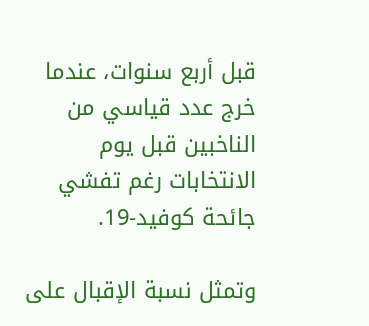قبل أربع سنوات، عندما خرج عدد قياسي من الناخبين قبل يوم الانتخابات رغم تفشي جائحة كوفيد-19.

وتمثل نسبة الإقبال على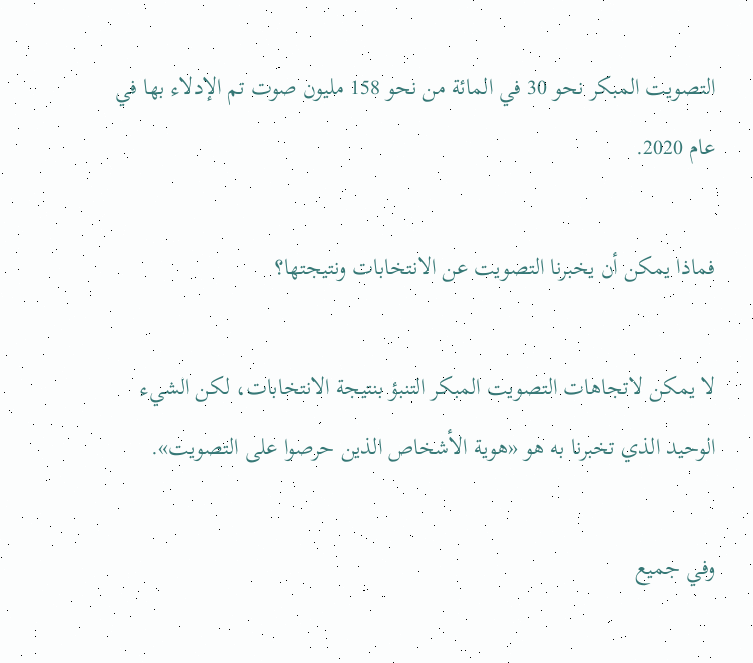التصويت المبكر نحو 30 في المائة من نحو 158 مليون صوت تم الإدلاء بها في عام 2020.

فماذا يمكن أن يخبرنا التصويت عن الانتخابات ونتيجتها؟

لا يمكن لاتجاهات التصويت المبكر التنبؤ بنتيجة الانتخابات، لكن الشيء الوحيد الذي تخبرنا به هو «هوية الأشخاص الذين حرصوا على التصويت».

وفي جميع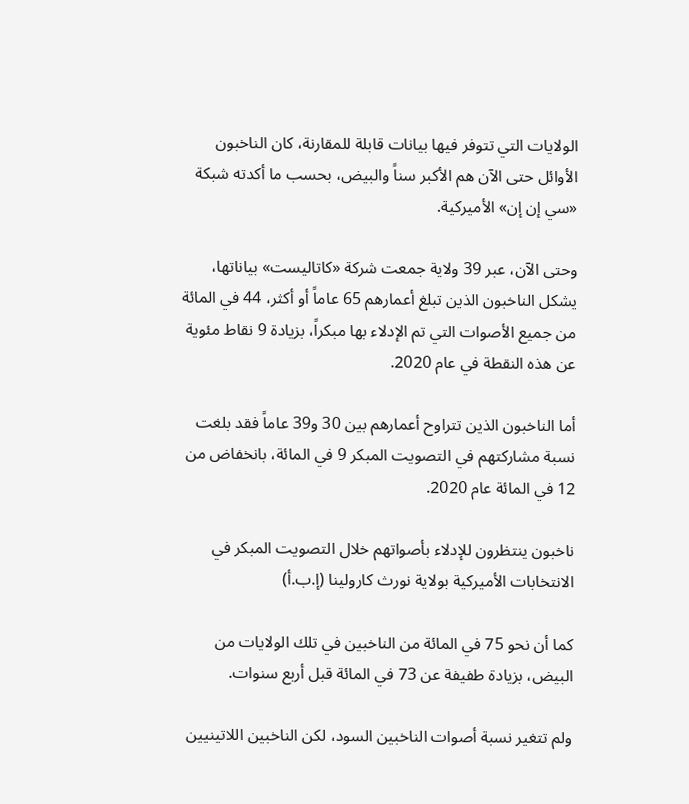الولايات التي تتوفر فيها بيانات قابلة للمقارنة، كان الناخبون الأوائل حتى الآن هم الأكبر سناً والبيض، بحسب ما أكدته شبكة «سي إن إن» الأميركية.

وحتى الآن، عبر 39 ولاية جمعت شركة «كاتاليست» بياناتها، يشكل الناخبون الذين تبلغ أعمارهم 65 عاماً أو أكثر، 44 في المائة من جميع الأصوات التي تم الإدلاء بها مبكراً، بزيادة 9 نقاط مئوية عن هذه النقطة في عام 2020.

أما الناخبون الذين تتراوح أعمارهم بين 30 و39 عاماً فقد بلغت نسبة مشاركتهم في التصويت المبكر 9 في المائة، بانخفاض من 12 في المائة عام 2020.

ناخبون ينتظرون للإدلاء بأصواتهم خلال التصويت المبكر في الانتخابات الأميركية بولاية نورث كارولينا (إ.ب.أ)

كما أن نحو 75 في المائة من الناخبين في تلك الولايات من البيض، بزيادة طفيفة عن 73 في المائة قبل أربع سنوات.

ولم تتغير نسبة أصوات الناخبين السود، لكن الناخبين اللاتينيين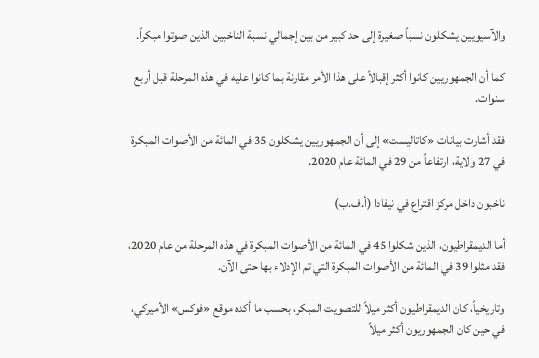والآسيويين يشكلون نسباً صغيرة إلى حد كبير من بين إجمالي نسبة الناخبين الذين صوتوا مبكراً.

كما أن الجمهوريين كانوا أكثر إقبالاً على هذا الأمر مقارنة بما كانوا عليه في هذه المرحلة قبل أربع سنوات.

فقد أشارت بيانات «كاتاليست» إلى أن الجمهوريين يشكلون 35 في المائة من الأصوات المبكرة في 27 ولاية، ارتفاعاً من 29 في المائة عام 2020.

ناخبون داخل مركز اقتراع في نيفادا (أ.ف.ب)

أما الديمقراطيون، الذين شكلوا 45 في المائة من الأصوات المبكرة في هذه المرحلة من عام 2020، فقد مثلوا 39 في المائة من الأصوات المبكرة التي تم الإدلاء بها حتى الآن.

وتاريخياً، كان الديمقراطيون أكثر ميلاً للتصويت المبكر، بحسب ما أكده موقع «فوكس» الأميركي، في حين كان الجمهوريون أكثر ميلاً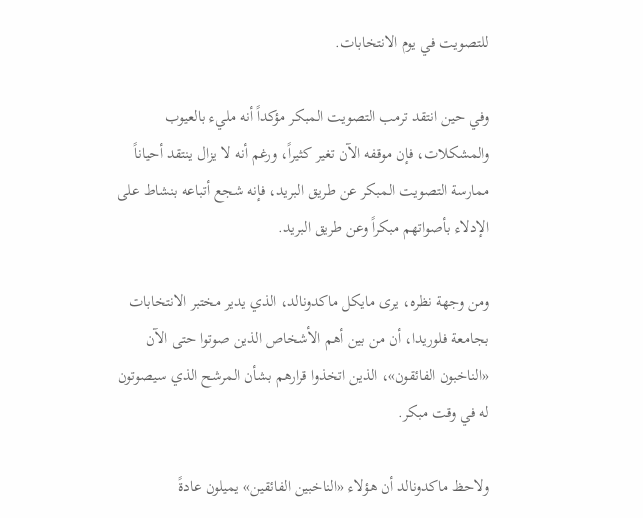للتصويت في يوم الانتخابات.

وفي حين انتقد ترمب التصويت المبكر مؤكداً أنه مليء بالعيوب والمشكلات، فإن موقفه الآن تغير كثيراً، ورغم أنه لا يزال ينتقد أحياناً ممارسة التصويت المبكر عن طريق البريد، فإنه شجع أتباعه بنشاط على الإدلاء بأصواتهم مبكراً وعن طريق البريد.

ومن وجهة نظره، يرى مايكل ماكدونالد، الذي يدير مختبر الانتخابات بجامعة فلوريدا، أن من بين أهم الأشخاص الذين صوتوا حتى الآن «الناخبون الفائقون»، الذين اتخذوا قرارهم بشأن المرشح الذي سيصوتون له في وقت مبكر.

ولاحظ ماكدونالد أن هؤلاء «الناخبين الفائقين» يميلون عادةً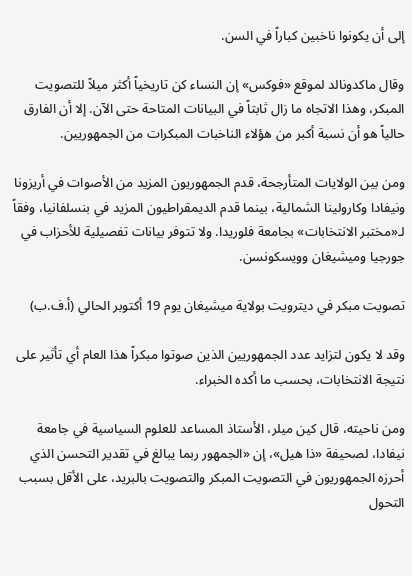إلى أن يكونوا ناخبين كباراً في السن.

وقال ماكدونالد لموقع «فوكس» إن النساء كن تاريخياً أكثر ميلاً للتصويت المبكر، وهذا الاتجاه ما زال ثابتاً في البيانات المتاحة حتى الآن. إلا أن الفارق حالياً هو أن نسبة أكبر من هؤلاء الناخبات المبكرات من الجمهوريين.

ومن بين الولايات المتأرجحة، قدم الجمهوريون المزيد من الأصوات في أريزونا ونيفادا وكارولينا الشمالية، بينما قدم الديمقراطيون المزيد في بنسلفانيا، وفقاً لـ«مختبر الانتخابات» بجامعة فلوريدا. ولا تتوفر بيانات تفصيلية للأحزاب في جورجيا وميشيغان وويسكونسن.

تصويت مبكر في ديترويت بولاية ميشيغان يوم 19 أكتوبر الحالي (أ.ف.ب)

وقد لا يكون لتزايد عدد الجمهوريين الذين صوتوا مبكراً هذا العام أي تأثير على نتيجة الانتخابات، بحسب ما أكده الخبراء.

ومن ناحيته، قال كين ميلر، الأستاذ المساعد للعلوم السياسية في جامعة نيفادا، لصحيفة «ذا هيل»، إن «الجمهور ربما يبالغ في تقدير التحسن الذي أحرزه الجمهوريون في التصويت المبكر والتصويت بالبريد، على الأقل بسبب التحول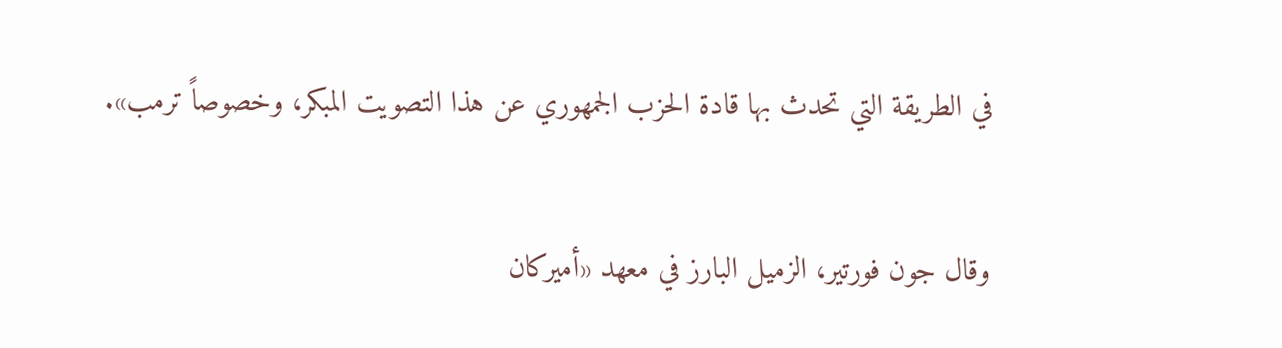في الطريقة التي تحدث بها قادة الحزب الجمهوري عن هذا التصويت المبكر، وخصوصاً ترمب».

وقال جون فورتير، الزميل البارز في معهد «أميركان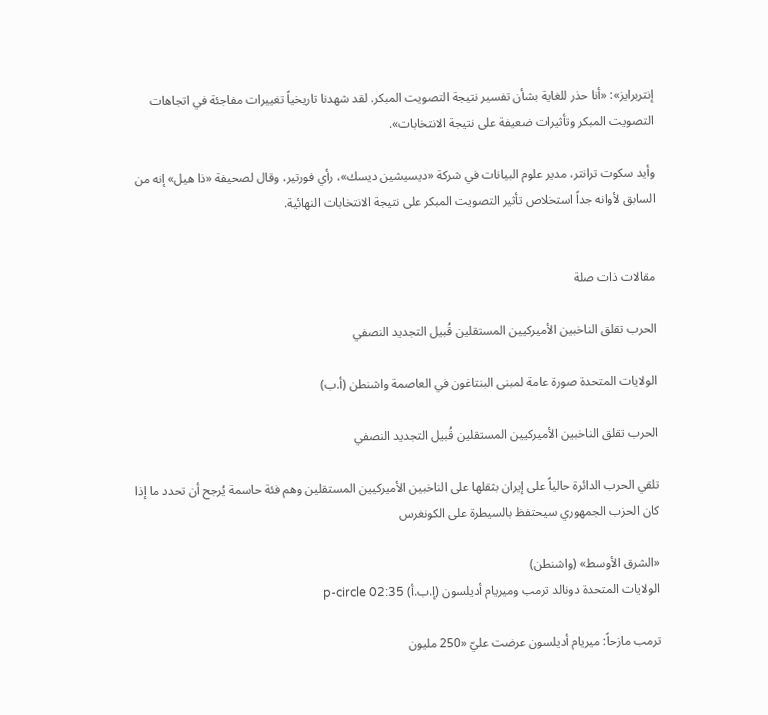إنتربرايز»: «أنا حذر للغاية بشأن تفسير نتيجة التصويت المبكر. لقد شهدنا تاريخياً تغييرات مفاجئة في اتجاهات التصويت المبكر وتأثيرات ضعيفة على نتيجة الانتخابات».

وأيد سكوت ترانتر، مدير علوم البيانات في شركة «ديسيشين ديسك»، رأي فورتير، وقال لصحيفة «ذا هيل» إنه من السابق لأوانه جداً استخلاص تأثير التصويت المبكر على نتيجة الانتخابات النهائية.


مقالات ذات صلة

الحرب تقلق الناخبين الأميركيين المستقلين قُبيل التجديد النصفي

الولايات المتحدة صورة عامة لمبنى البنتاغون في العاصمة واشنطن (أ.ب)

الحرب تقلق الناخبين الأميركيين المستقلين قُبيل التجديد النصفي

تلقي الحرب الدائرة حالياً على إيران بثقلها على الناخبين الأميركيين المستقلين وهم فئة حاسمة يُرجح أن تحدد ما إذا كان الحزب الجمهوري سيحتفظ بالسيطرة على الكونغرس

«الشرق الأوسط» (واشنطن)
الولايات المتحدة دونالد ترمب وميريام أديلسون (إ.ب.أ) p-circle 02:35

ترمب مازحاً: ميريام أديلسون عرضت عليّ «250 مليون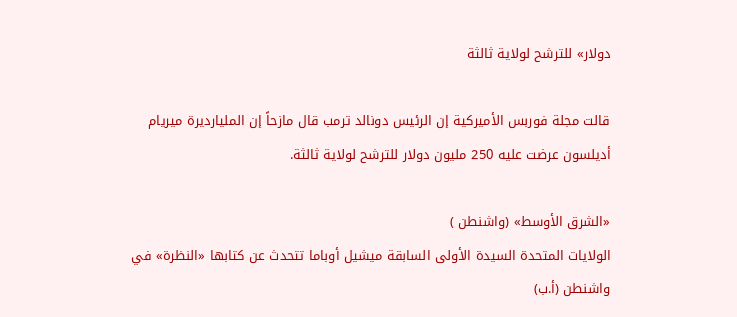دولار» للترشح لولاية ثالثة

قالت مجلة فوربس الأميركية إن الرئيس دونالد ترمب قال مازحاً إن المليارديرة ميريام أديلسون عرضت عليه 250 مليون دولار للترشح لولاية ثالثة.

«الشرق الأوسط» (واشنطن )
الولايات المتحدة السيدة الأولى السابقة ميشيل أوباما تتحدث عن كتابها «النظرة» في واشنطن (أ.ب)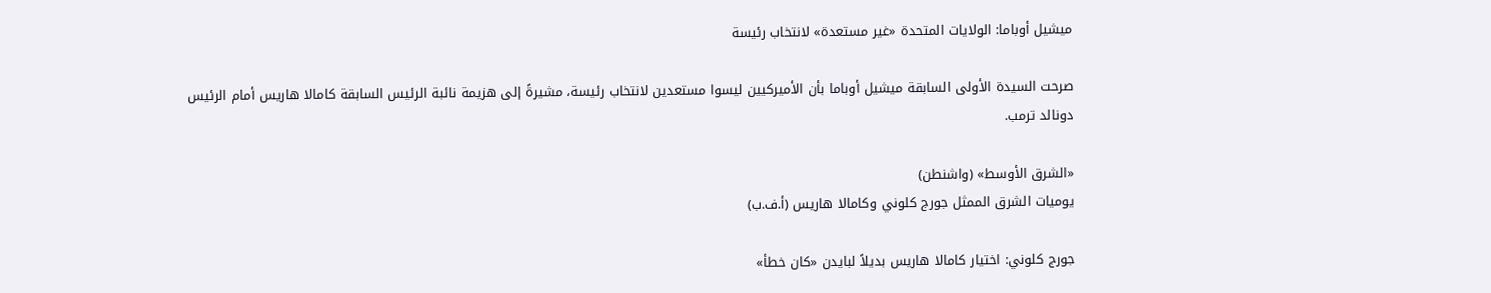ميشيل أوباما: الولايات المتحدة «غير مستعدة» لانتخاب رئيسة

صرحت السيدة الأولى السابقة ميشيل أوباما بأن الأميركيين ليسوا مستعدين لانتخاب رئيسة، مشيرةً إلى هزيمة نائبة الرئيس السابقة كامالا هاريس أمام الرئيس دونالد ترمب.

«الشرق الأوسط» (واشنطن)
يوميات الشرق الممثل جورج كلوني وكامالا هاريس (أ.ف.ب)

جورج كلوني: اختيار كامالا هاريس بديلاً لبايدن «كان خطأ»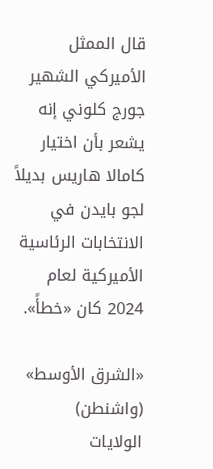قال الممثل الأميركي الشهير جورج كلوني إنه يشعر بأن اختيار كامالا هاريس بديلاً لجو بايدن في الانتخابات الرئاسية الأميركية لعام 2024 كان «خطأً».

«الشرق الأوسط» (واشنطن)
الولايات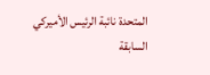المتحدة نائبة الرئيس الأميركي السابقة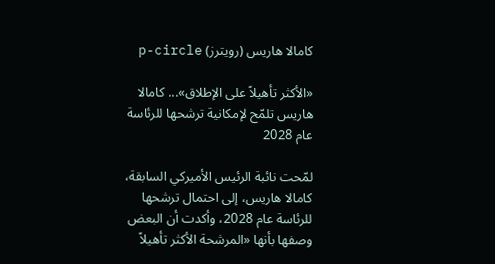كامالا هاريس (رويترز) p-circle

«الأكثر تأهيلاً على الإطلاق»... كامالا هاريس تلمّح لإمكانية ترشحها للرئاسة عام 2028

لمّحت نائبة الرئيس الأميركي السابقة، كامالا هاريس، إلى احتمال ترشحها للرئاسة عام 2028، وأكدت أن البعض وصفها بأنها «المرشحة الأكثر تأهيلاً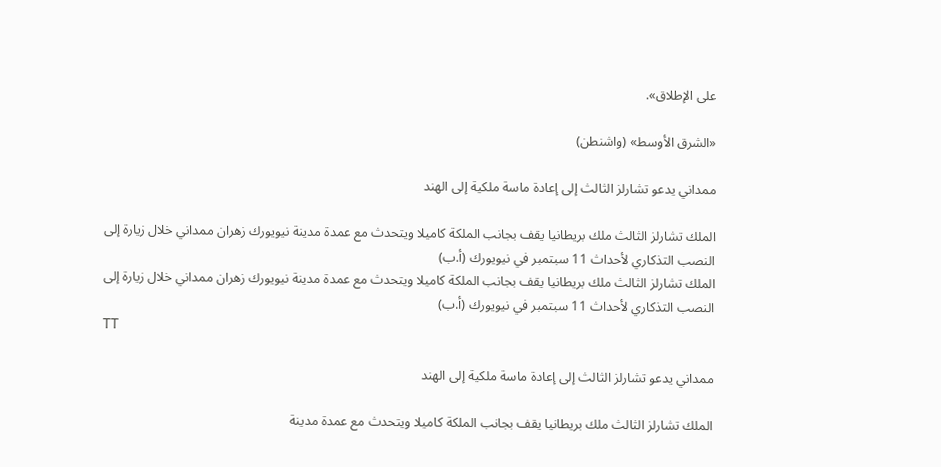على الإطلاق».

«الشرق الأوسط» (واشنطن)

ممداني يدعو تشارلز الثالث إلى إعادة ماسة ملكية إلى الهند

الملك تشارلز الثالث ملك بريطانيا يقف بجانب الملكة كاميلا ويتحدث مع عمدة مدينة نيويورك زهران ممداني خلال زيارة إلى النصب التذكاري لأحداث 11 سبتمبر في نيويورك (أ.ب)
الملك تشارلز الثالث ملك بريطانيا يقف بجانب الملكة كاميلا ويتحدث مع عمدة مدينة نيويورك زهران ممداني خلال زيارة إلى النصب التذكاري لأحداث 11 سبتمبر في نيويورك (أ.ب)
TT

ممداني يدعو تشارلز الثالث إلى إعادة ماسة ملكية إلى الهند

الملك تشارلز الثالث ملك بريطانيا يقف بجانب الملكة كاميلا ويتحدث مع عمدة مدينة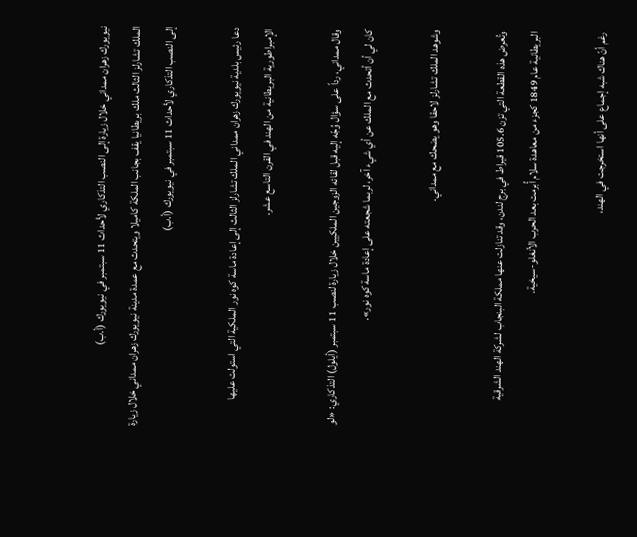نيويورك زهران ممداني خلال زيارة إلى النصب التذكاري لأحداث 11 سبتمبر في نيويورك (أ.ب)
الملك تشارلز الثالث ملك بريطانيا يقف بجانب الملكة كاميلا ويتحدث مع عمدة مدينة نيويورك زهران ممداني خلال زيارة إلى النصب التذكاري لأحداث 11 سبتمبر في نيويورك (أ.ب)

دعا رئيس بلدية نيويورك زهران ممداني الملك تشارلز الثالث إلى إعادة ماسة كوه نور الملكية التي استولت عليها الإمبراطورية البريطانية من الهند في القرن التاسع عشر.

وقال ممداني، رداً على سؤال وُجّه إليه قبل لقائه الزوجين الملكيين خلال زيارة لنصب 11 سبتمبر (أيلول) التذكاري: «لو كان لي أن أتحدث مع الملك عن أي شيء آخر، لربما شجعته على إعادة ماسة كوه نور».

وشوهد الملك تشارلز لاحقا وهو يضحك مع ممداني.

وتُعرض هذه القطعة التي تزن 105.6 قيراط في برج لندن، وقد تنازلت عنها مملكة البنجاب لشركة الهند الشرقية البريطانية عام 1849 كجزء من معاهدة سلام أُبرمت بعد الحرب الأنغلو-سيخية.

رغم أنّ هناك شبه إجماع على أنها استخرجت في الهند،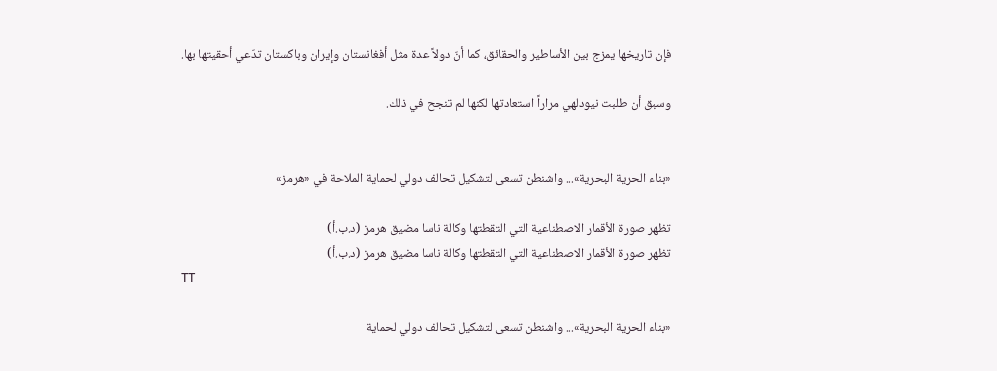فإن تاريخها يمزج بين الأساطير والحقائق، كما أنّ دولاً عدة مثل أفغانستان وإيران وباكستان تدّعي أحقيتها بها.

وسبق أن طلبت نيودلهي مراراً استعادتها لكنها لم تنجح في ذلك.


«بناء الحرية البحرية»... واشنطن تسعى لتشكيل تحالف دولي لحماية الملاحة في «هرمز»

تظهر صورة الأقمار الاصطناعية التي التقطتها وكالة ناسا مضيق هرمز (د.ب.أ)
تظهر صورة الأقمار الاصطناعية التي التقطتها وكالة ناسا مضيق هرمز (د.ب.أ)
TT

«بناء الحرية البحرية»... واشنطن تسعى لتشكيل تحالف دولي لحماية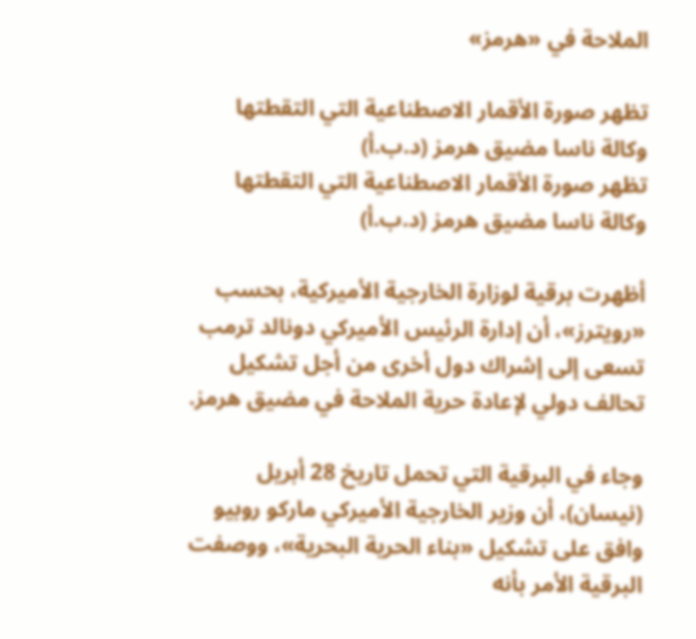الملاحة في «هرمز»

تظهر صورة الأقمار الاصطناعية التي التقطتها وكالة ناسا مضيق هرمز (د.ب.أ)
تظهر صورة الأقمار الاصطناعية التي التقطتها وكالة ناسا مضيق هرمز (د.ب.أ)

أظهرت برقية لوزارة الخارجية الأميركية، بحسب «رويترز»، أن إدارة الرئيس الأميركي دونالد ترمب تسعى إلى إشراك دول أخرى من أجل تشكيل تحالف دولي لإعادة حرية الملاحة في مضيق هرمز.

وجاء في البرقية التي تحمل تاريخ 28 أبريل (نيسان)، أن وزير الخارجية الأميركي ماركو روبيو وافق على تشكيل «بناء الحرية البحرية»، ووصفت البرقية الأمر بأنه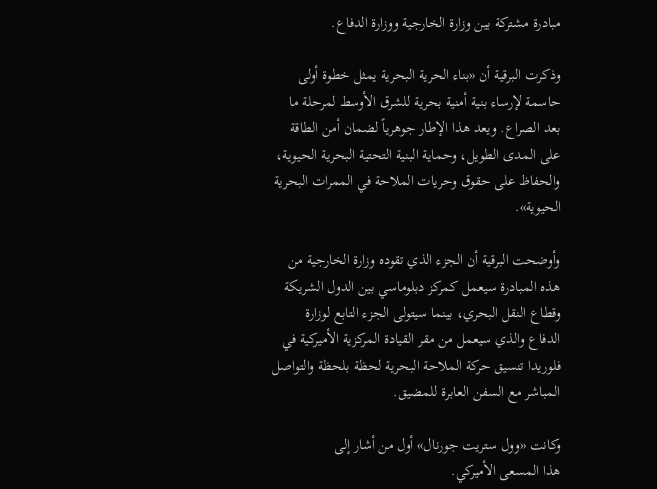مبادرة مشتركة بين وزارة الخارجية ‌ووزارة الدفاع.

وذكرت البرقية ‌أن «بناء الحرية البحرية يمثل خطوة ‌أولى حاسمة لإرساء بنية أمنية بحرية للشرق الأوسط لمرحلة ما بعد الصراع. ويعد هذا الإطار جوهرياً لضمان أمن الطاقة على المدى الطويل، وحماية البنية التحتية البحرية الحيوية، والحفاظ على حقوق وحريات الملاحة في الممرات البحرية الحيوية».

وأوضحت البرقية أن الجزء الذي تقوده وزارة الخارجية من هذه المبادرة سيعمل ‌كمركز دبلوماسي بين الدول ‌الشريكة وقطاع النقل البحري، بينما سيتولى الجزء التابع ‌لوزارة الدفاع والذي سيعمل من مقر القيادة المركزية ‌الأميركية في فلوريدا تنسيق حركة الملاحة البحرية لحظة بلحظة والتواصل المباشر مع السفن العابرة للمضيق.

وكانت «وول ستريت جورنال» أول من أشار إلى هذا ‌المسعى الأميركي.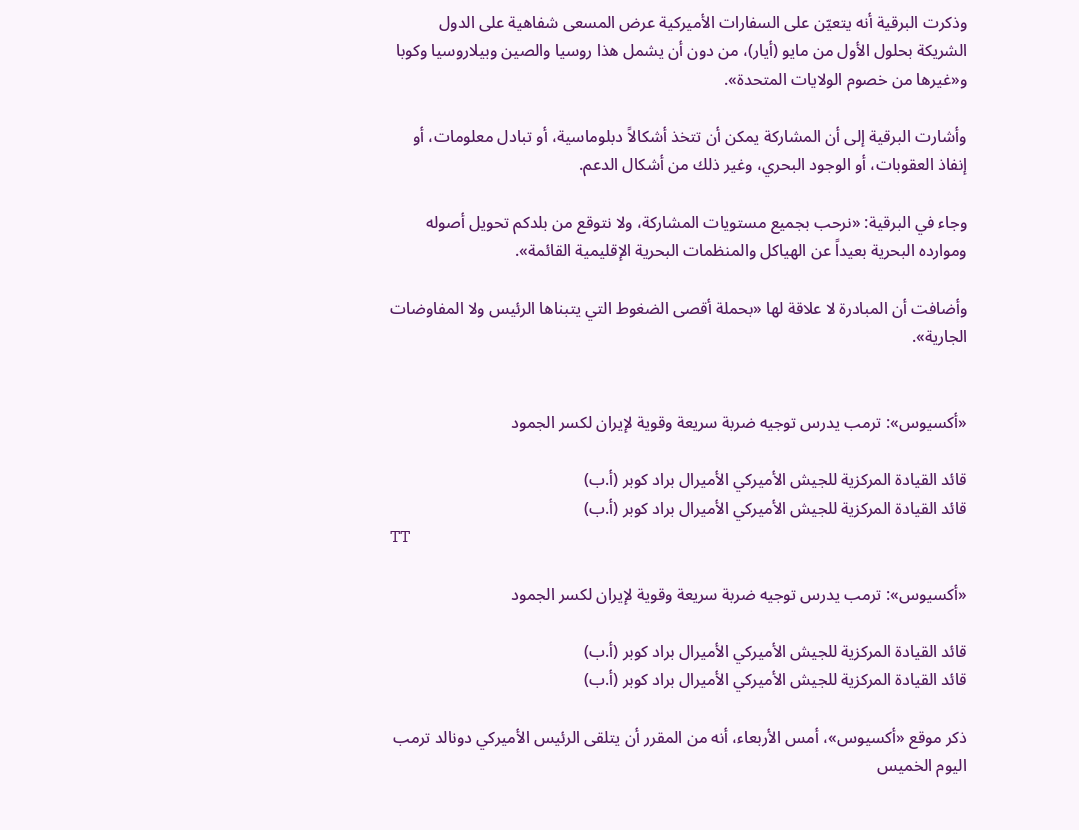وذكرت البرقية أنه يتعيّن على السفارات الأميركية عرض المسعى شفاهية على الدول الشريكة بحلول الأول من مايو (أيار)، من دون أن يشمل هذا روسيا والصين وبيلاروسيا وكوبا و«غيرها من خصوم الولايات المتحدة».

وأشارت البرقية إلى أن المشاركة يمكن أن تتخذ أشكالاً دبلوماسية، أو تبادل معلومات، أو إنفاذ العقوبات، أو الوجود البحري، وغير ذلك من أشكال الدعم.

وجاء في البرقية: «نرحب بجميع مستويات المشاركة، ولا نتوقع من بلدكم تحويل أصوله وموارده البحرية بعيداً عن الهياكل والمنظمات البحرية الإقليمية القائمة».

وأضافت أن المبادرة لا علاقة لها «بحملة أقصى الضغوط التي يتبناها الرئيس ولا المفاوضات الجارية».


«أكسيوس»: ترمب يدرس توجيه ضربة سريعة وقوية لإيران لكسر الجمود

قائد القيادة المركزية للجيش الأميركي الأميرال براد كوبر (أ.ب)
قائد القيادة المركزية للجيش الأميركي الأميرال براد كوبر (أ.ب)
TT

«أكسيوس»: ترمب يدرس توجيه ضربة سريعة وقوية لإيران لكسر الجمود

قائد القيادة المركزية للجيش الأميركي الأميرال براد كوبر (أ.ب)
قائد القيادة المركزية للجيش الأميركي الأميرال براد كوبر (أ.ب)

ذكر موقع «أكسيوس»، أمس الأربعاء، أنه من ‌المقرر ‌أن يتلقى ‌الرئيس الأميركي دونالد ترمب اليوم الخميس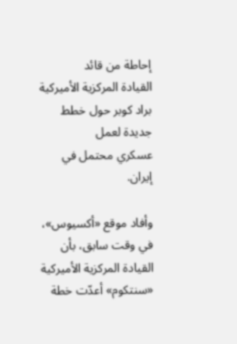إحاطة من قائد القيادة ‌المركزية ‌الأميركية براد كوبر ‌حول ‌خطط جديدة لعمل عسكري ‌محتمل في إيران.

وأفاد موقع «أكسيوس»، في وقت سابق، بأن القيادة المركزية الأميركية «سنتكوم» أعدّت خطة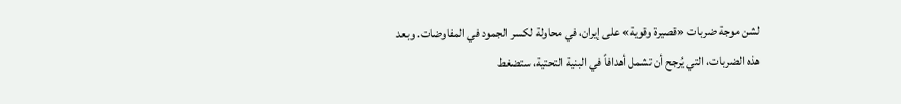لشن موجة ضربات «قصيرة وقوية» على إيران، في محاولة لكسر الجمود في المفاوضات. وبعد هذه الضربات، التي يُرجح أن تشمل أهدافاً في البنية التحتية، ستضغط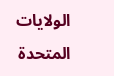الولايات المتحدة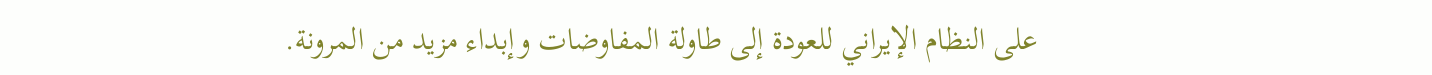على النظام الإيراني للعودة إلى طاولة المفاوضات وإبداء مزيد من المرونة.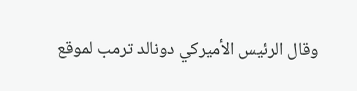وقال الرئيس الأميركي دونالد ترمب لموقع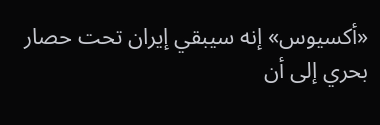«أكسيوس» إنه سيبقي إيران تحت حصار بحري إلى أن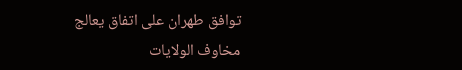توافق طهران على اتفاق يعالج مخاوف الولايات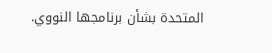المتحدة بشأن برنامجها النووي.